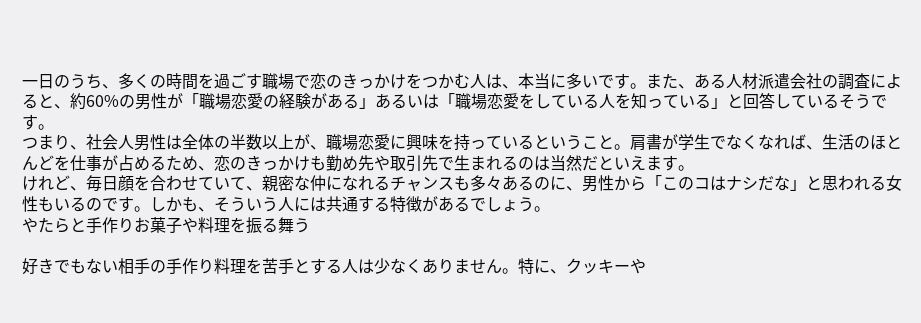一日のうち、多くの時間を過ごす職場で恋のきっかけをつかむ人は、本当に多いです。また、ある人材派遣会社の調査によると、約60%の男性が「職場恋愛の経験がある」あるいは「職場恋愛をしている人を知っている」と回答しているそうです。
つまり、社会人男性は全体の半数以上が、職場恋愛に興味を持っているということ。肩書が学生でなくなれば、生活のほとんどを仕事が占めるため、恋のきっかけも勤め先や取引先で生まれるのは当然だといえます。
けれど、毎日顔を合わせていて、親密な仲になれるチャンスも多々あるのに、男性から「このコはナシだな」と思われる女性もいるのです。しかも、そういう人には共通する特徴があるでしょう。
やたらと手作りお菓子や料理を振る舞う

好きでもない相手の手作り料理を苦手とする人は少なくありません。特に、クッキーや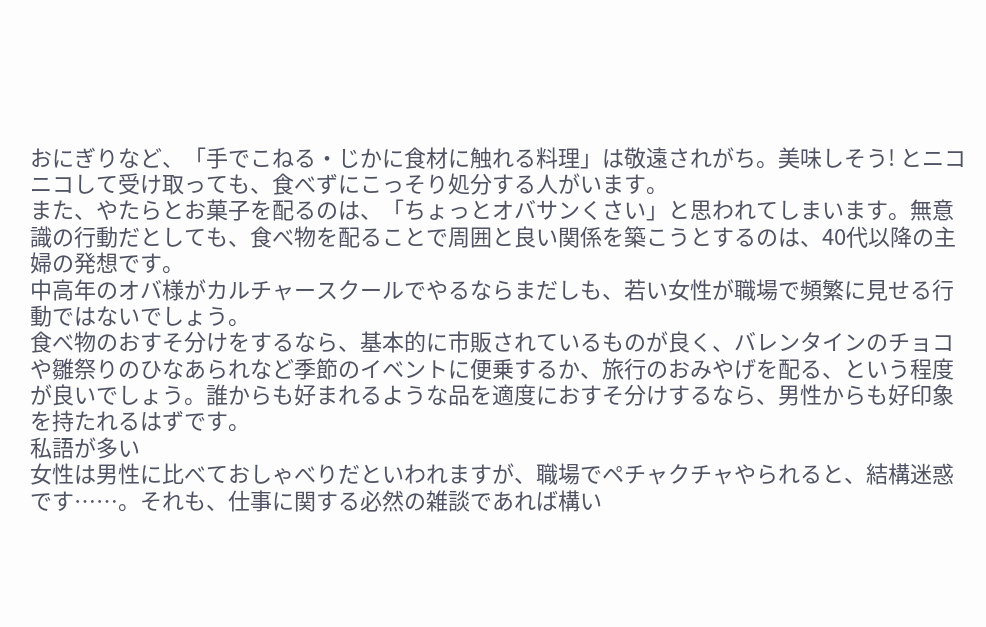おにぎりなど、「手でこねる・じかに食材に触れる料理」は敬遠されがち。美味しそう! とニコニコして受け取っても、食べずにこっそり処分する人がいます。
また、やたらとお菓子を配るのは、「ちょっとオバサンくさい」と思われてしまいます。無意識の行動だとしても、食べ物を配ることで周囲と良い関係を築こうとするのは、40代以降の主婦の発想です。
中高年のオバ様がカルチャースクールでやるならまだしも、若い女性が職場で頻繁に見せる行動ではないでしょう。
食べ物のおすそ分けをするなら、基本的に市販されているものが良く、バレンタインのチョコや雛祭りのひなあられなど季節のイベントに便乗するか、旅行のおみやげを配る、という程度が良いでしょう。誰からも好まれるような品を適度におすそ分けするなら、男性からも好印象を持たれるはずです。
私語が多い
女性は男性に比べておしゃべりだといわれますが、職場でペチャクチャやられると、結構迷惑です……。それも、仕事に関する必然の雑談であれば構い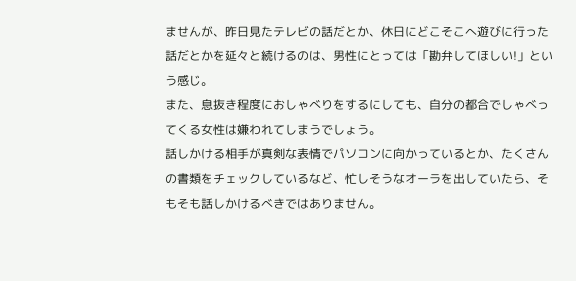ませんが、昨日見たテレビの話だとか、休日にどこそこへ遊びに行った話だとかを延々と続けるのは、男性にとっては「勘弁してほしい!」という感じ。
また、息抜き程度におしゃべりをするにしても、自分の都合でしゃべってくる女性は嫌われてしまうでしょう。
話しかける相手が真剣な表情でパソコンに向かっているとか、たくさんの書類をチェックしているなど、忙しそうなオーラを出していたら、そもそも話しかけるべきではありません。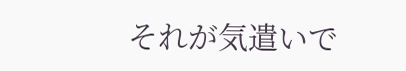それが気遣いで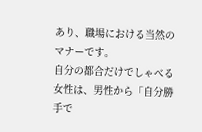あり、職場における当然のマナーです。
自分の都合だけでしゃべる女性は、男性から「自分勝手で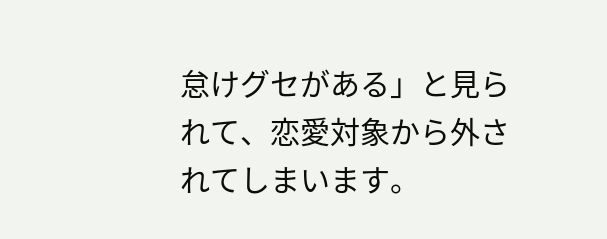怠けグセがある」と見られて、恋愛対象から外されてしまいます。